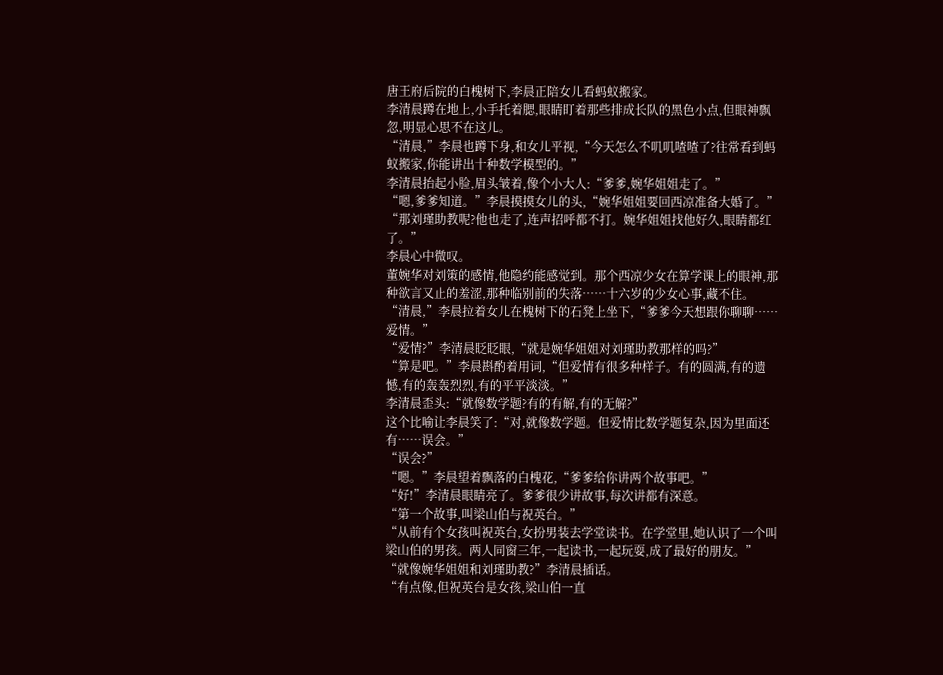唐王府后院的白槐树下,李晨正陪女儿看蚂蚁搬家。
李清晨蹲在地上,小手托着腮,眼睛盯着那些排成长队的黑色小点,但眼神飘忽,明显心思不在这儿。
“清晨,”李晨也蹲下身,和女儿平视,“今天怎么不叽叽喳喳了?往常看到蚂蚁搬家,你能讲出十种数学模型的。”
李清晨抬起小脸,眉头皱着,像个小大人:“爹爹,婉华姐姐走了。”
“嗯,爹爹知道。”李晨摸摸女儿的头,“婉华姐姐要回西凉准备大婚了。”
“那刘瑾助教呢?他也走了,连声招呼都不打。婉华姐姐找他好久,眼睛都红了。”
李晨心中微叹。
董婉华对刘策的感情,他隐约能感觉到。那个西凉少女在算学课上的眼神,那种欲言又止的羞涩,那种临别前的失落……十六岁的少女心事,藏不住。
“清晨,”李晨拉着女儿在槐树下的石凳上坐下,“爹爹今天想跟你聊聊……爱情。”
“爱情?”李清晨眨眨眼,“就是婉华姐姐对刘瑾助教那样的吗?”
“算是吧。”李晨斟酌着用词,“但爱情有很多种样子。有的圆满,有的遗憾,有的轰轰烈烈,有的平平淡淡。”
李清晨歪头:“就像数学题?有的有解,有的无解?”
这个比喻让李晨笑了:“对,就像数学题。但爱情比数学题复杂,因为里面还有……误会。”
“误会?”
“嗯。”李晨望着飘落的白槐花,“爹爹给你讲两个故事吧。”
“好!”李清晨眼睛亮了。爹爹很少讲故事,每次讲都有深意。
“第一个故事,叫梁山伯与祝英台。”
“从前有个女孩叫祝英台,女扮男装去学堂读书。在学堂里,她认识了一个叫梁山伯的男孩。两人同窗三年,一起读书,一起玩耍,成了最好的朋友。”
“就像婉华姐姐和刘瑾助教?”李清晨插话。
“有点像,但祝英台是女孩,梁山伯一直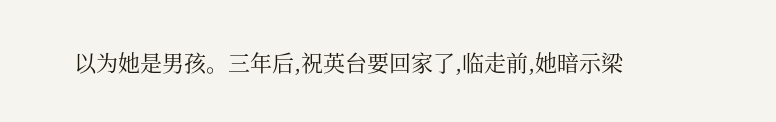以为她是男孩。三年后,祝英台要回家了,临走前,她暗示梁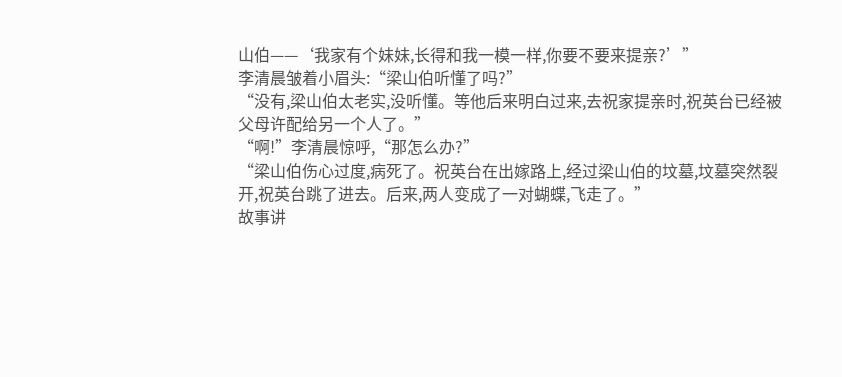山伯——‘我家有个妹妹,长得和我一模一样,你要不要来提亲?’”
李清晨皱着小眉头:“梁山伯听懂了吗?”
“没有,梁山伯太老实,没听懂。等他后来明白过来,去祝家提亲时,祝英台已经被父母许配给另一个人了。”
“啊!”李清晨惊呼,“那怎么办?”
“梁山伯伤心过度,病死了。祝英台在出嫁路上,经过梁山伯的坟墓,坟墓突然裂开,祝英台跳了进去。后来,两人变成了一对蝴蝶,飞走了。”
故事讲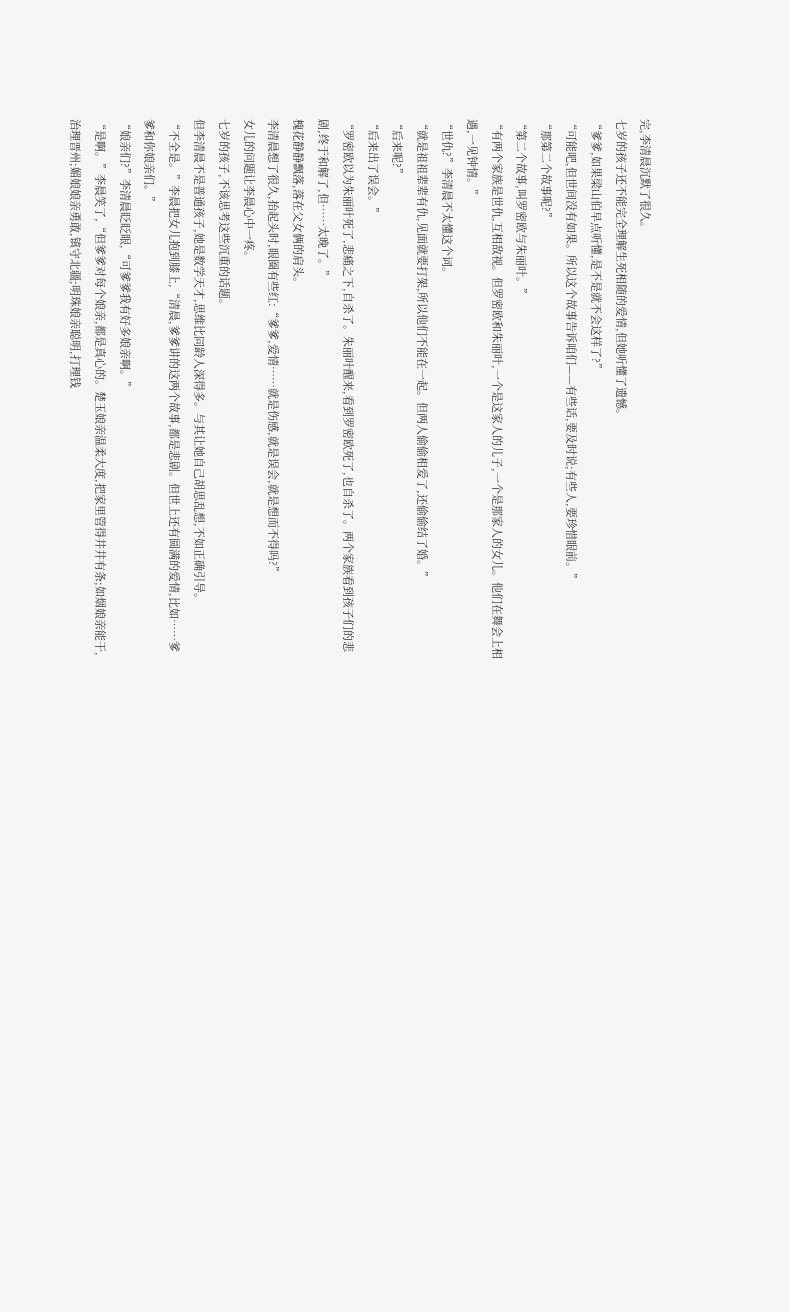完,李清晨沉默了很久。
七岁的孩子还不能完全理解生死相随的爱情,但她听懂了遗憾。
“爹爹,如果梁山伯早点听懂,是不是就不会这样了?”
“可能吧,但世间没有如果。所以这个故事告诉咱们——有些话,要及时说;有些人,要珍惜眼前。”
“那第二个故事呢?”
“第二个故事,叫罗密欧与朱丽叶。”
“有两个家族是世仇,互相敌视。但罗密欧和朱丽叶,一个是这家人的儿子,一个是那家人的女儿。他们在舞会上相遇,一见钟情。”
“世仇?”李清晨不太懂这个词。
“就是祖祖辈辈有仇,见面就要打架,所以他们不能在一起。但两人偷偷相爱了,还偷偷结了婚。”
“后来呢?”
“后来出了误会。”
“罗密欧以为朱丽叶死了,悲痛之下,自杀了。朱丽叶醒来,看到罗密欧死了,也自杀了。两个家族看到孩子们的悲剧,终于和解了,但……太晚了。”
槐花静静飘落,落在父女俩的肩头。
李清晨想了很久,抬起头时,眼圈有些红:“爹爹,爱情……就是伤感,就是误会,就是想而不得吗?”
女儿的问题让李晨心中一疼。
七岁的孩子,不该思考这些沉重的话题。
但李清晨不是普通孩子,她是数学天才,思维比同龄人深得多。与其让她自己胡思乱想,不如正确引导。
“不全是。”李晨把女儿抱到膝上,“清晨,爹爹讲的这两个故事,都是悲剧。但世上还有圆满的爱情,比如……爹爹和你娘亲们。”
“娘亲们?”李清晨眨眨眼,“可爹爹我有好多娘亲啊。”
“是啊。”李晨笑了,“但爹爹对每个娘亲,都是真心的。楚玉娘亲温柔大度,把家里管得井井有条;如烟娘亲能干,治理晋州;媚娘娘亲勇敢,镇守北疆;明珠娘亲聪明,打理钱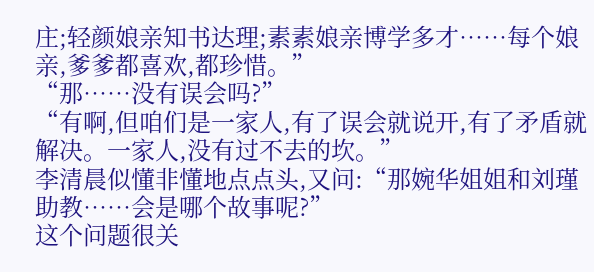庄;轻颜娘亲知书达理;素素娘亲博学多才……每个娘亲,爹爹都喜欢,都珍惜。”
“那……没有误会吗?”
“有啊,但咱们是一家人,有了误会就说开,有了矛盾就解决。一家人,没有过不去的坎。”
李清晨似懂非懂地点点头,又问:“那婉华姐姐和刘瑾助教……会是哪个故事呢?”
这个问题很关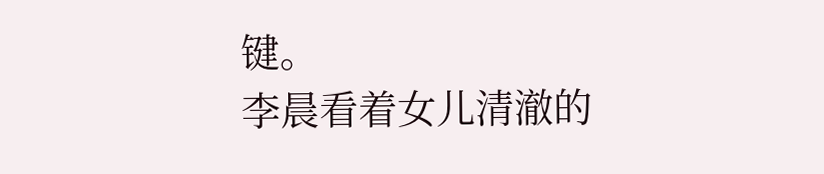键。
李晨看着女儿清澈的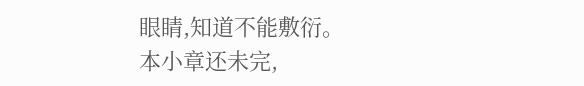眼睛,知道不能敷衍。
本小章还未完,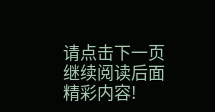请点击下一页继续阅读后面精彩内容!